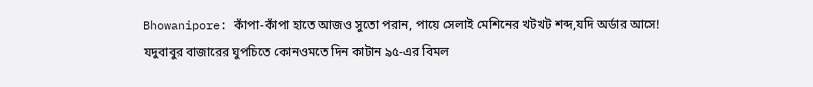Bhowanipore: কাঁপা-কাঁপা হাতে আজও সুতো পরান, পায়ে সেলাই মেশিনের খটখট শব্দ,যদি অর্ডার আসে! যদুবাবুর বাজারের ঘুপচিতে কোনওমতে দিন কাটান ৯৫-এর বিমল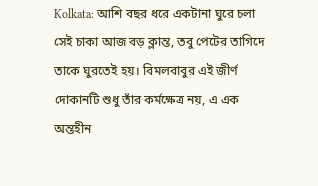Kolkata: আশি বছর ধরে একটানা ঘুরে চলা সেই চাকা আজ বড় ক্লান্ত, তবু পেটের তাগিদে তাকে ঘুরতেই হয়। বিমলবাবুর এই জীর্ণ দোকানটি শুধু তাঁর কর্মক্ষেত্র নয়, এ এক অন্তহীন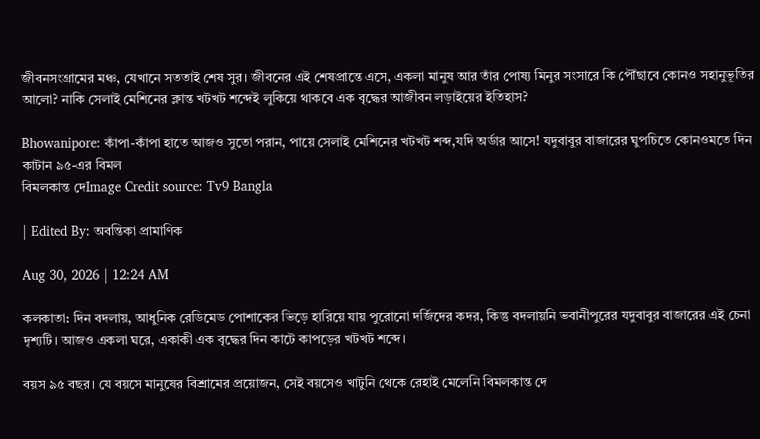জীবনসংগ্রামের মঞ্চ, যেখানে সততাই শেষ সুর। জীবনের এই শেষপ্রান্তে এসে, একলা মানুষ আর তাঁর পোষ্য মিনুর সংসারে কি পৌঁছাবে কোনও সহানুভূতির আলো? নাকি সেলাই মেশিনের ক্লান্ত খটখট শব্দেই লুকিয়ে থাকবে এক বৃদ্ধের আজীবন লড়াইয়ের ইতিহাস?

Bhowanipore: কাঁপা-কাঁপা হাতে আজও সুতো পরান, পায়ে সেলাই মেশিনের খটখট শব্দ,যদি অর্ডার আসে! যদুবাবুর বাজারের ঘুপচিতে কোনওমতে দিন কাটান ৯৫-এর বিমল
বিমলকান্ত দেImage Credit source: Tv9 Bangla

| Edited By: অবন্তিকা প্রামাণিক

Aug 30, 2026 | 12:24 AM

কলকাতা: দিন বদলায়, আধুনিক রেডিমেড পোশাকের ভিড়ে হারিয়ে যায় পুরোনো দর্জিদের কদর, কিন্তু বদলায়নি ভবানীপুরের যদুবাবুর বাজারের এই চেনা দৃশ্যটি। আজও একলা ঘরে, একাকী এক বৃদ্ধের দিন কাটে কাপড়ের খটখট শব্দে।

বয়স ৯৫ বছর। যে বয়সে মানুষের বিশ্রামের প্রয়োজন, সেই বয়সেও খাটুনি থেকে রেহাই মেলেনি বিমলকান্ত দে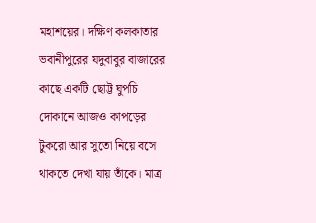মহাশয়ের। দক্ষিণ কলকাতার ভবানীপুরের যদুবাবুর বাজারের কাছে একটি ছোট্ট ঘুপচি দোকানে আজও কাপড়ের টুকরো আর সুতো নিয়ে বসে থাকতে দেখা যায় তাঁকে। মাত্র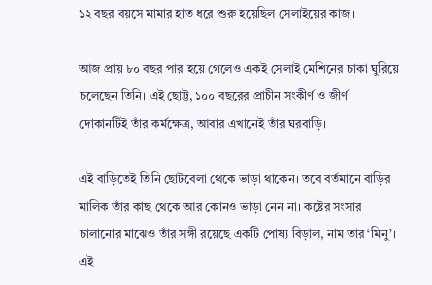১২ বছর বয়সে মামার হাত ধরে শুরু হয়েছিল সেলাইয়ের কাজ।

আজ প্রায় ৮০ বছর পার হয়ে গেলেও একই সেলাই মেশিনের চাকা ঘুরিয়ে চলেছেন তিনি। এই ছোট্ট, ১০০ বছরের প্রাচীন সংকীর্ণ ও জীর্ণ দোকানটিই তাঁর কর্মক্ষেত্র, আবার এখানেই তাঁর ঘরবাড়ি।

এই বাড়িতেই তিনি ছোটবেলা থেকে ভাড়া থাকেন। তবে বর্তমানে বাড়ির মালিক তাঁর কাছ থেকে আর কোনও ভাড়া নেন না। কষ্টের সংসার চালানোর মাঝেও তাঁর সঙ্গী রয়েছে একটি পোষ্য বিড়াল, নাম তার ‘মিনু’। এই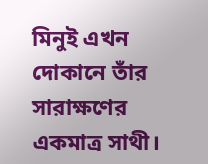মিনুই এখন দোকানে তাঁর সারাক্ষণের একমাত্র সাথী।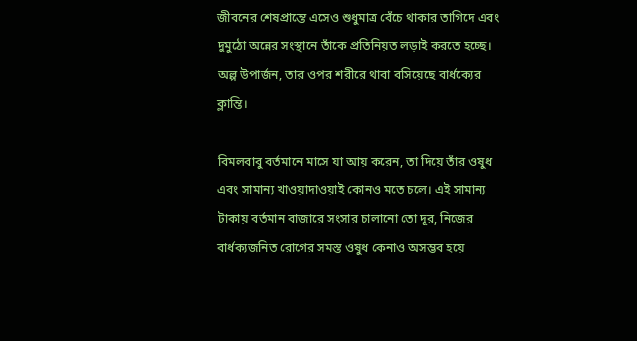জীবনের শেষপ্রান্তে এসেও শুধুমাত্র বেঁচে থাকার তাগিদে এবং দুমুঠো অন্নের সংস্থানে তাঁকে প্রতিনিয়ত লড়াই করতে হচ্ছে। অল্প উপার্জন, তার ওপর শরীরে থাবা বসিয়েছে বার্ধক্যের ক্লান্তি।

বিমলবাবু বর্তমানে মাসে যা আয় করেন, তা দিয়ে তাঁর ওষুধ এবং সামান্য খাওয়াদাওয়াই কোনও মতে চলে। এই সামান্য টাকায় বর্তমান বাজারে সংসার চালানো তো দূর, নিজের বার্ধক্যজনিত রোগের সমস্ত ওষুধ কেনাও অসম্ভব হয়ে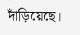দাঁড়িয়েছে।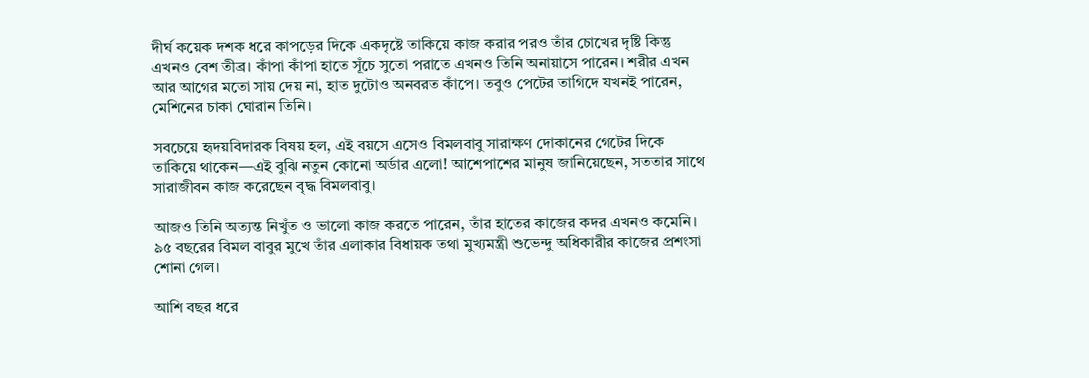দীর্ঘ কয়েক দশক ধরে কাপড়ের দিকে একদৃষ্টে তাকিয়ে কাজ করার পরও তাঁর চোখের দৃষ্টি কিন্তু এখনও বেশ তীব্র। কাঁপা কাঁপা হাতে সূঁচে সুতো পরাতে এখনও তিনি অনায়াসে পারেন। শরীর এখন আর আগের মতো সায় দেয় না, হাত দুটোও অনবরত কাঁপে। তবুও পেটের তাগিদে যখনই পারেন, মেশিনের চাকা ঘোরান তিনি।

সবচেয়ে হৃদয়বিদারক বিষয় হল, এই বয়সে এসেও বিমলবাবু সারাক্ষণ দোকানের গেটের দিকে তাকিয়ে থাকেন—এই বুঝি নতুন কোনো অর্ডার এলো! আশেপাশের মানুষ জানিয়েছেন, সততার সাথে সারাজীবন কাজ করেছেন বৃদ্ধ বিমলবাবু।

আজও তিনি অত্যন্ত নিখুঁত ও ভালো কাজ করতে পারেন, তাঁর হাতের কাজের কদর এখনও কমেনি। ৯৫ বছরের বিমল বাবুর মুখে তাঁর এলাকার বিধায়ক তথা মুখ্যমন্ত্রী শুভেন্দু অধিকারীর কাজের প্রশংসা শোনা গেল।

আশি বছর ধরে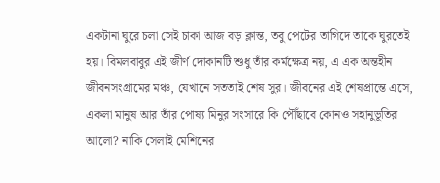একটানা ঘুরে চলা সেই চাকা আজ বড় ক্লান্ত, তবু পেটের তাগিদে তাকে ঘুরতেই হয়। বিমলবাবুর এই জীর্ণ দোকানটি শুধু তাঁর কর্মক্ষেত্র নয়, এ এক অন্তহীন জীবনসংগ্রামের মঞ্চ, যেখানে সততাই শেষ সুর। জীবনের এই শেষপ্রান্তে এসে, একলা মানুষ আর তাঁর পোষ্য মিনুর সংসারে কি পৌঁছাবে কোনও সহানুভূতির আলো? নাকি সেলাই মেশিনের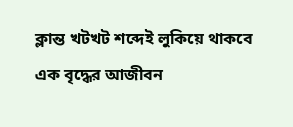ক্লান্ত খটখট শব্দেই লুকিয়ে থাকবে এক বৃদ্ধের আজীবন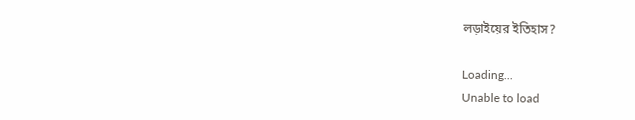লড়াইয়ের ইতিহাস?

Loading...
Unable to load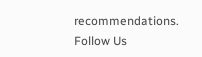recommendations.
Follow Us